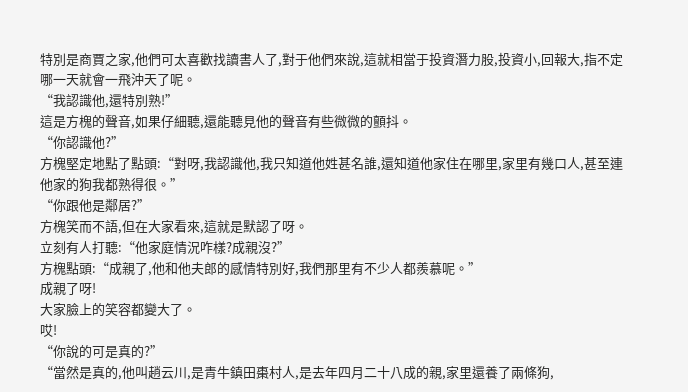特別是商賈之家,他們可太喜歡找讀書人了,對于他們來說,這就相當于投資潛力股,投資小,回報大,指不定哪一天就會一飛沖天了呢。
“我認識他,還特別熟!”
這是方槐的聲音,如果仔細聽,還能聽見他的聲音有些微微的顫抖。
“你認識他?”
方槐堅定地點了點頭:“對呀,我認識他,我只知道他姓甚名誰,還知道他家住在哪里,家里有幾口人,甚至連他家的狗我都熟得很。”
“你跟他是鄰居?”
方槐笑而不語,但在大家看來,這就是默認了呀。
立刻有人打聽:“他家庭情況咋樣?成親沒?”
方槐點頭:“成親了,他和他夫郎的感情特別好,我們那里有不少人都羨慕呢。”
成親了呀!
大家臉上的笑容都變大了。
哎!
“你說的可是真的?”
“當然是真的,他叫趙云川,是青牛鎮田棗村人,是去年四月二十八成的親,家里還養了兩條狗,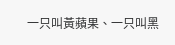一只叫黃蘋果、一只叫黑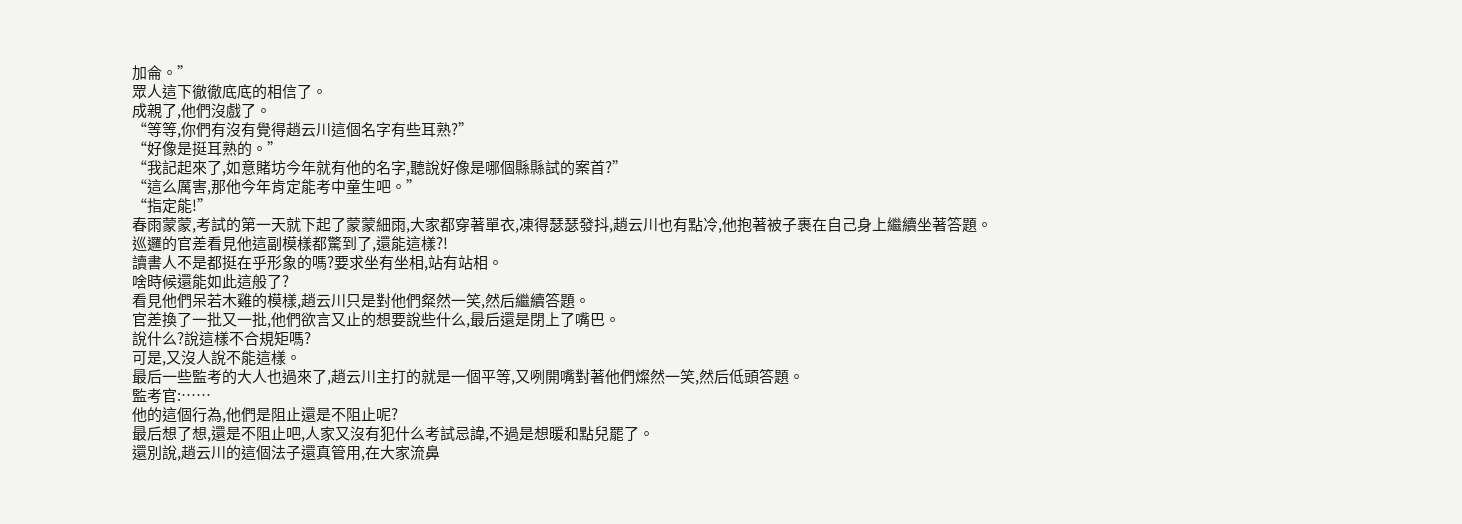加侖。”
眾人這下徹徹底底的相信了。
成親了,他們沒戲了。
“等等,你們有沒有覺得趙云川這個名字有些耳熟?”
“好像是挺耳熟的。”
“我記起來了,如意賭坊今年就有他的名字,聽說好像是哪個縣縣試的案首?”
“這么厲害,那他今年肯定能考中童生吧。”
“指定能!”
春雨蒙蒙,考試的第一天就下起了蒙蒙細雨,大家都穿著單衣,凍得瑟瑟發抖,趙云川也有點冷,他抱著被子裹在自己身上繼續坐著答題。
巡邏的官差看見他這副模樣都驚到了,還能這樣?!
讀書人不是都挺在乎形象的嗎?要求坐有坐相,站有站相。
啥時候還能如此這般了?
看見他們呆若木雞的模樣,趙云川只是對他們粲然一笑,然后繼續答題。
官差換了一批又一批,他們欲言又止的想要說些什么,最后還是閉上了嘴巴。
說什么?說這樣不合規矩嗎?
可是,又沒人說不能這樣。
最后一些監考的大人也過來了,趙云川主打的就是一個平等,又咧開嘴對著他們燦然一笑,然后低頭答題。
監考官:……
他的這個行為,他們是阻止還是不阻止呢?
最后想了想,還是不阻止吧,人家又沒有犯什么考試忌諱,不過是想暖和點兒罷了。
還別說,趙云川的這個法子還真管用,在大家流鼻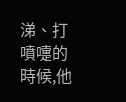涕、打噴嚏的時候,他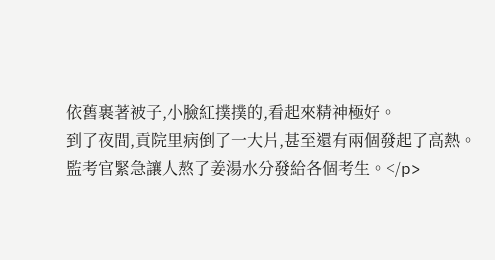依舊裹著被子,小臉紅撲撲的,看起來精神極好。
到了夜間,貢院里病倒了一大片,甚至還有兩個發起了高熱。
監考官緊急讓人熬了姜湯水分發給各個考生。</p>